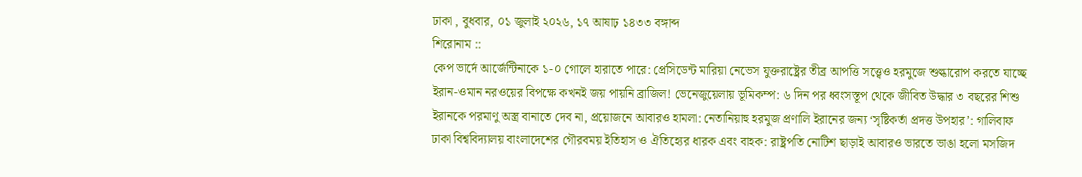ঢাকা , বুধবার, ০১ জুলাই ২০২৬, ১৭ আষাঢ় ১৪৩৩ বঙ্গাব্দ
শিরোনাম ::
কেপ ভার্দে আর্জেন্টিনাকে ১-০ গোলে হারাতে পারে: প্রেসিডেন্ট মারিয়া নেভেস যুক্তরাষ্ট্রের তীব্র আপত্তি সত্ত্বেও হরমুজে শুল্কারোপ করতে যাচ্ছে ইরান-ওমান নরওয়ের বিপক্ষে কখনই জয় পায়নি ব্রাজিল! ভেনেজুয়েলায় ভূমিকম্প: ৬ দিন পর ধ্বংসস্তূপ থেকে জীবিত উদ্ধার ৩ বছরের শিশু ইরানকে পরমাণু অস্ত্র বানাতে দেব না, প্রয়োজনে আবারও হামলা: নেতানিয়াহু হরমুজ প্রণালি ইরানের জন্য ‘সৃষ্টিকর্তা প্রদত্ত উপহার’: গালিবাফ ঢাকা বিশ্ববিদ্যালয় বাংলাদেশের গৌরবময় ইতিহাস ও ঐতিহ্যের ধারক এবং বাহক: রাষ্ট্রপতি নোটিশ ছাড়াই আবারও ভারতে ভাঙা হলো মসজিদ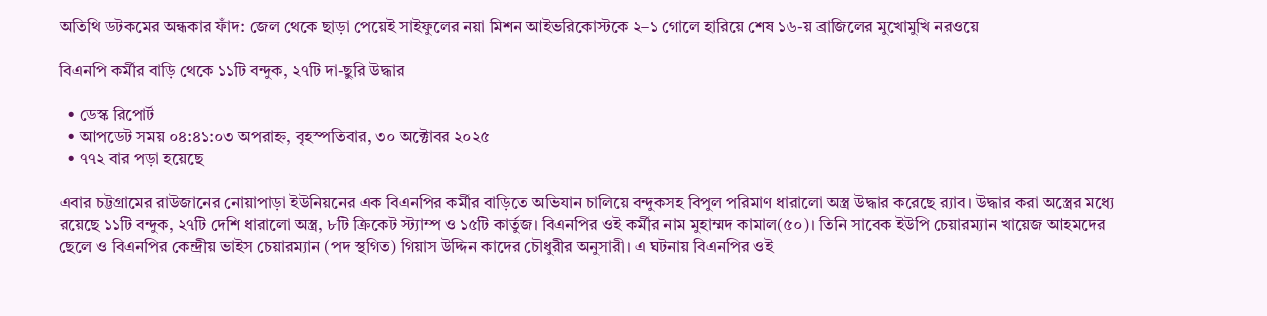অতিথি ডটকমের অন্ধকার ফাঁদ: জেল থেকে ছাড়া পেয়েই সাইফুলের নয়া মিশন আইভরিকোস্টকে ২–১ গোলে হারিয়ে শেষ ১৬-য় ব্রাজিলের মুখোমুখি নরওয়ে

বিএনপি কর্মীর বাড়ি থেকে ১১টি বন্দুক, ২৭টি দা-ছুরি উদ্ধার

  • ডেস্ক রিপোর্ট
  • আপডেট সময় ০৪:৪১:০৩ অপরাহ্ন, বৃহস্পতিবার, ৩০ অক্টোবর ২০২৫
  • ৭৭২ বার পড়া হয়েছে

এবার চট্টগ্রামের রাউজানের নোয়াপাড়া ইউনিয়নের এক বিএনপির কর্মীর বাড়িতে অভিযান চালিয়ে বন্দুকসহ বিপুল পরিমাণ ধারালো অস্ত্র উদ্ধার করেছে র‍্যাব। উদ্ধার করা অস্ত্রের মধ্যে রয়েছে ১১টি বন্দুক, ২৭টি দেশি ধারালো অস্ত্র, ৮টি ক্রিকেট স্ট্যাম্প ও ১৫টি কার্তুজ। বিএনপির ওই কর্মীর নাম মুহাম্মদ কামাল(৫০)। তিনি সাবেক ইউপি চেয়ারম্যান খায়েজ আহমদের ছেলে ও বিএনপির কেন্দ্রীয় ভাইস চেয়ারম্যান (পদ স্থগিত) গিয়াস উদ্দিন কাদের চৌধুরীর অনুসারী। এ ঘটনায় বিএনপির ওই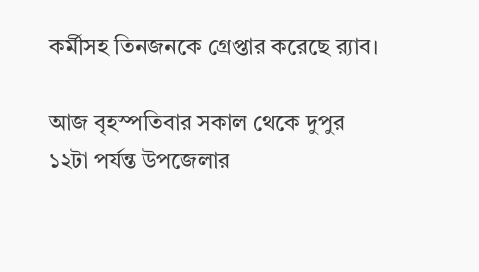কর্মীসহ তিনজনকে গ্রেপ্তার করেছে র‍্যাব।

আজ বৃহস্পতিবার সকাল থেকে দুপুর ১২টা পর্যন্ত উপজেলার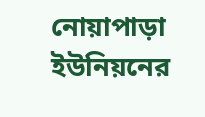নোয়াপাড়া ইউনিয়নের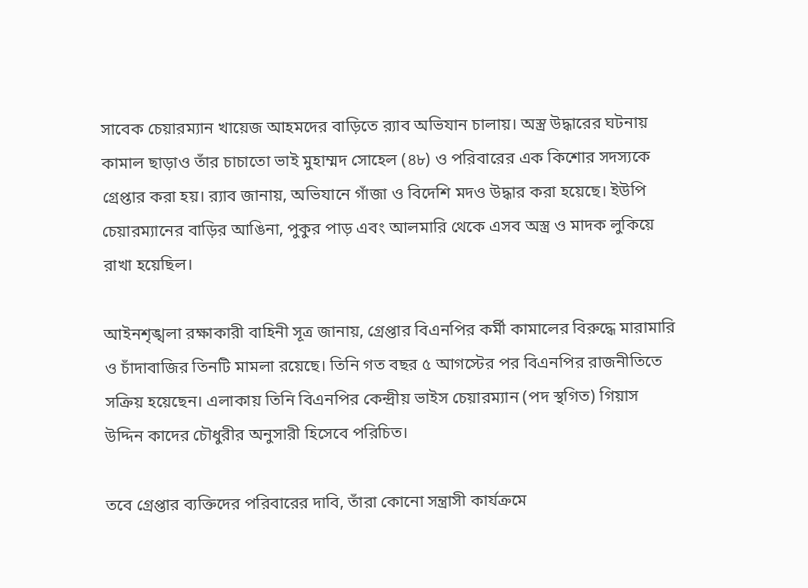সাবেক চেয়ারম্যান খায়েজ আহমদের বাড়িতে র‍্যাব অভিযান চালায়। অস্ত্র উদ্ধারের ঘটনায় কামাল ছাড়াও তাঁর চাচাতো ভাই মুহাম্মদ সোহেল (৪৮) ও পরিবারের এক কিশোর সদস্যকে গ্রেপ্তার করা হয়। র‌্যাব জানায়, অভিযানে গাঁজা ও বিদেশি মদও উদ্ধার করা হয়েছে। ইউপি চেয়ারম্যানের বাড়ির আঙিনা, পুকুর পাড় এবং আলমারি থেকে এসব অস্ত্র ও মাদক লুকিয়ে রাখা হয়েছিল।

আইনশৃঙ্খলা রক্ষাকারী বাহিনী সূত্র জানায়, গ্রেপ্তার বিএনপির কর্মী কামালের বিরুদ্ধে মারামারি ও চাঁদাবাজির তিনটি মামলা রয়েছে। তিনি গত বছর ৫ আগস্টের পর বিএনপির রাজনীতিতে সক্রিয় হয়েছেন। এলাকায় তিনি বিএনপির কেন্দ্রীয় ভাইস চেয়ারম্যান (পদ স্থগিত) গিয়াস উদ্দিন কাদের চৌধুরীর অনুসারী হিসেবে পরিচিত।

তবে গ্রেপ্তার ব্যক্তিদের পরিবারের দাবি, তাঁরা কোনো সন্ত্রাসী কার্যক্রমে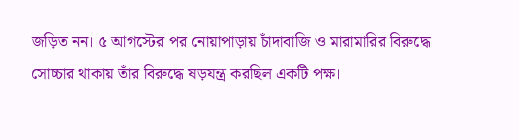জড়িত নন। ৫ আগস্টের পর নোয়াপাড়ায় চাঁদাবাজি ও মারামারির বিরুদ্ধে সোচ্চার থাকায় তাঁর বিরুদ্ধে ষড়যন্ত্র করছিল একটি পক্ষ।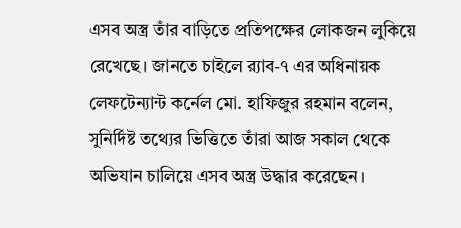এসব অস্ত্র তাঁর বাড়িতে প্রতিপক্ষের লোকজন লুকিয়ে রেখেছে। জানতে চাইলে র‌্যাব-৭ এর অধিনায়ক লেফটেন্যান্ট কর্নেল মো. হাফিজুর রহমান বলেন, সুনির্দিষ্ট তথ্যের ভিত্তিতে তাঁরা আজ সকাল থেকে অভিযান চালিয়ে এসব অস্ত্র উদ্ধার করেছেন।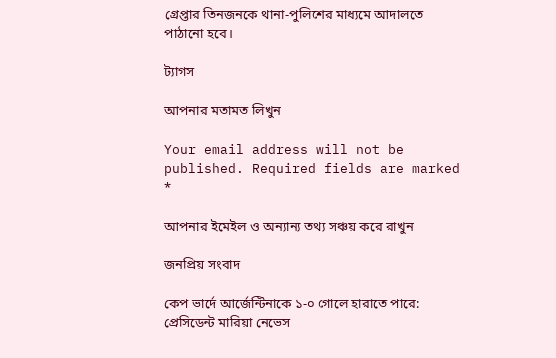গ্রেপ্তার তিনজনকে থানা-পুলিশের মাধ্যমে আদালতে পাঠানো হবে।

ট্যাগস

আপনার মতামত লিখুন

Your email address will not be published. Required fields are marked *

আপনার ইমেইল ও অন্যান্য তথ্য সঞ্চয় করে রাখুন

জনপ্রিয় সংবাদ

কেপ ভার্দে আর্জেন্টিনাকে ১-০ গোলে হারাতে পারে: প্রেসিডেন্ট মারিয়া নেভেস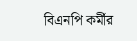বিএনপি কর্মীর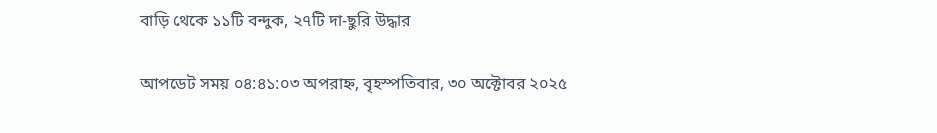বাড়ি থেকে ১১টি বন্দুক, ২৭টি দা-ছুরি উদ্ধার

আপডেট সময় ০৪:৪১:০৩ অপরাহ্ন, বৃহস্পতিবার, ৩০ অক্টোবর ২০২৫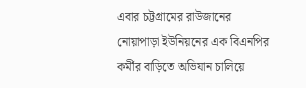এবার চট্টগ্রামের রাউজানের নোয়াপাড়া ইউনিয়নের এক বিএনপির কর্মীর বাড়িতে অভিযান চালিয়ে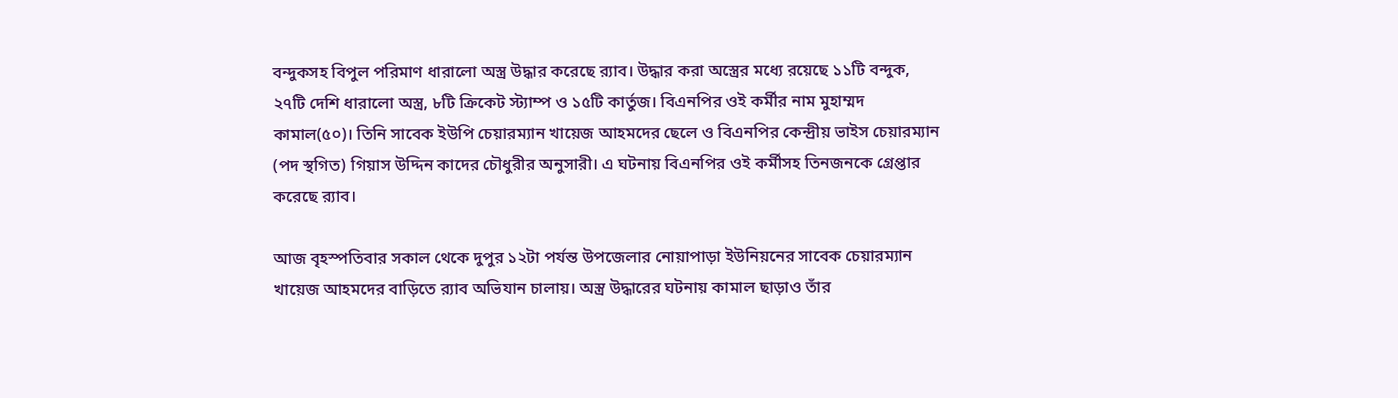বন্দুকসহ বিপুল পরিমাণ ধারালো অস্ত্র উদ্ধার করেছে র‍্যাব। উদ্ধার করা অস্ত্রের মধ্যে রয়েছে ১১টি বন্দুক, ২৭টি দেশি ধারালো অস্ত্র, ৮টি ক্রিকেট স্ট্যাম্প ও ১৫টি কার্তুজ। বিএনপির ওই কর্মীর নাম মুহাম্মদ কামাল(৫০)। তিনি সাবেক ইউপি চেয়ারম্যান খায়েজ আহমদের ছেলে ও বিএনপির কেন্দ্রীয় ভাইস চেয়ারম্যান (পদ স্থগিত) গিয়াস উদ্দিন কাদের চৌধুরীর অনুসারী। এ ঘটনায় বিএনপির ওই কর্মীসহ তিনজনকে গ্রেপ্তার করেছে র‍্যাব।

আজ বৃহস্পতিবার সকাল থেকে দুপুর ১২টা পর্যন্ত উপজেলার নোয়াপাড়া ইউনিয়নের সাবেক চেয়ারম্যান খায়েজ আহমদের বাড়িতে র‍্যাব অভিযান চালায়। অস্ত্র উদ্ধারের ঘটনায় কামাল ছাড়াও তাঁর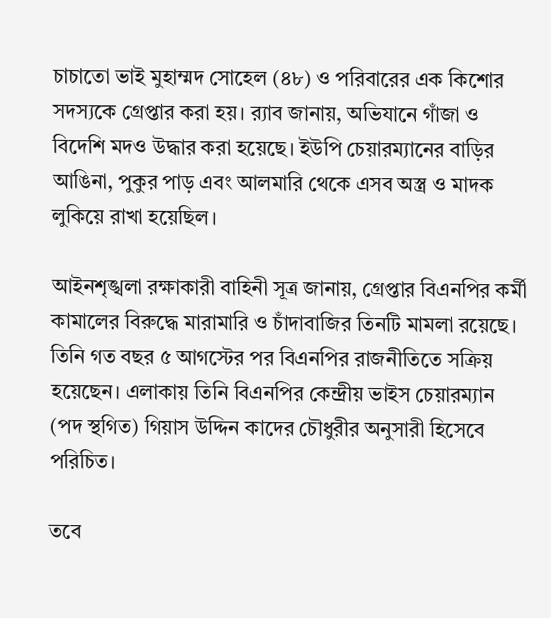চাচাতো ভাই মুহাম্মদ সোহেল (৪৮) ও পরিবারের এক কিশোর সদস্যকে গ্রেপ্তার করা হয়। র‌্যাব জানায়, অভিযানে গাঁজা ও বিদেশি মদও উদ্ধার করা হয়েছে। ইউপি চেয়ারম্যানের বাড়ির আঙিনা, পুকুর পাড় এবং আলমারি থেকে এসব অস্ত্র ও মাদক লুকিয়ে রাখা হয়েছিল।

আইনশৃঙ্খলা রক্ষাকারী বাহিনী সূত্র জানায়, গ্রেপ্তার বিএনপির কর্মী কামালের বিরুদ্ধে মারামারি ও চাঁদাবাজির তিনটি মামলা রয়েছে। তিনি গত বছর ৫ আগস্টের পর বিএনপির রাজনীতিতে সক্রিয় হয়েছেন। এলাকায় তিনি বিএনপির কেন্দ্রীয় ভাইস চেয়ারম্যান (পদ স্থগিত) গিয়াস উদ্দিন কাদের চৌধুরীর অনুসারী হিসেবে পরিচিত।

তবে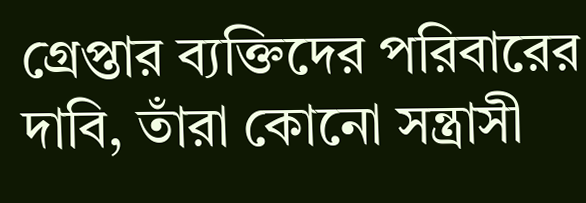গ্রেপ্তার ব্যক্তিদের পরিবারের দাবি, তাঁরা কোনো সন্ত্রাসী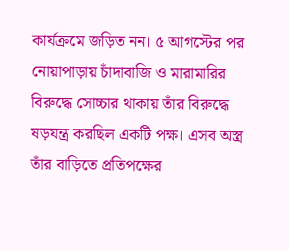কার্যক্রমে জড়িত নন। ৫ আগস্টের পর নোয়াপাড়ায় চাঁদাবাজি ও মারামারির বিরুদ্ধে সোচ্চার থাকায় তাঁর বিরুদ্ধে ষড়যন্ত্র করছিল একটি পক্ষ। এসব অস্ত্র তাঁর বাড়িতে প্রতিপক্ষের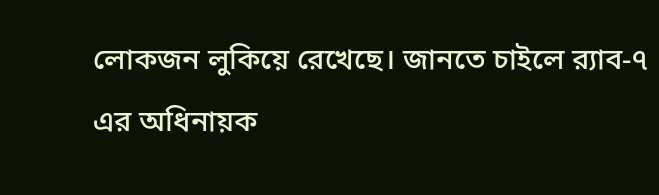লোকজন লুকিয়ে রেখেছে। জানতে চাইলে র‌্যাব-৭ এর অধিনায়ক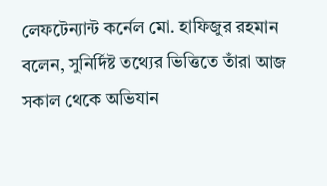লেফটেন্যান্ট কর্নেল মো. হাফিজুর রহমান বলেন, সুনির্দিষ্ট তথ্যের ভিত্তিতে তাঁরা আজ সকাল থেকে অভিযান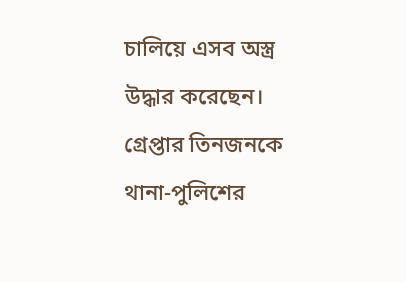চালিয়ে এসব অস্ত্র উদ্ধার করেছেন। গ্রেপ্তার তিনজনকে থানা-পুলিশের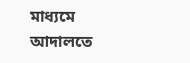মাধ্যমে আদালতে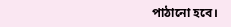পাঠানো হবে।